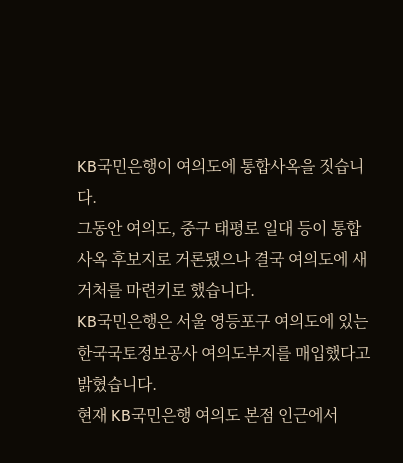KB국민은행이 여의도에 통합사옥을 짓습니다.
그동안 여의도, 중구 태평로 일대 등이 통합 사옥 후보지로 거론됐으나 결국 여의도에 새 거처를 마련키로 했습니다.
KB국민은행은 서울 영등포구 여의도에 있는 한국국토정보공사 여의도부지를 매입했다고 밝혔습니다.
현재 KB국민은행 여의도 본점 인근에서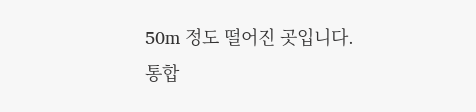50m 정도 떨어진 곳입니다.
통합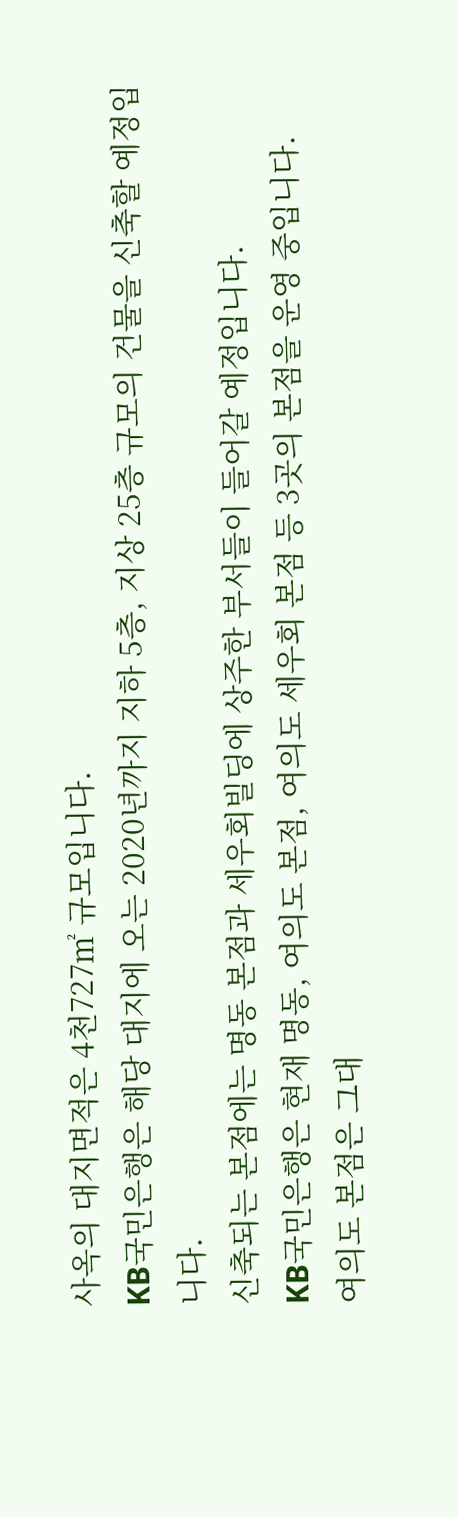사옥의 대지면적은 4천727㎡ 규모입니다.
KB국민은행은 해당 대지에 오는 2020년까지 지하 5층, 지상 25층 규모의 건물을 신축할 예정입니다.
신축되는 본점에는 명동 본점과 세우회빌딩에 상주한 부서들이 들어갈 예정입니다.
KB국민은행은 현재 명동, 여의도 본점, 여의도 세우회 본점 등 3곳의 본점을 운영 중입니다.
여의도 본점은 그대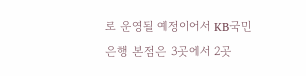로 운영될 예정이어서 KB국민은행 본점은 3곳에서 2곳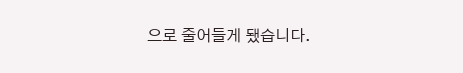으로 줄어들게 됐습니다.